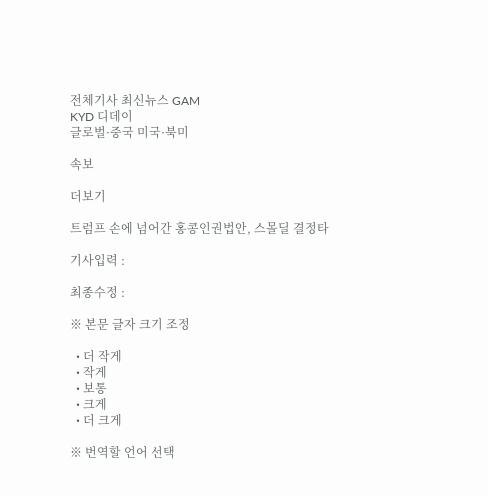전체기사 최신뉴스 GAM
KYD 디데이
글로벌·중국 미국·북미

속보

더보기

트럼프 손에 넘어간 홍콩인권법안, 스몰딜 결정타

기사입력 :

최종수정 :

※ 본문 글자 크기 조정

  • 더 작게
  • 작게
  • 보통
  • 크게
  • 더 크게

※ 번역할 언어 선택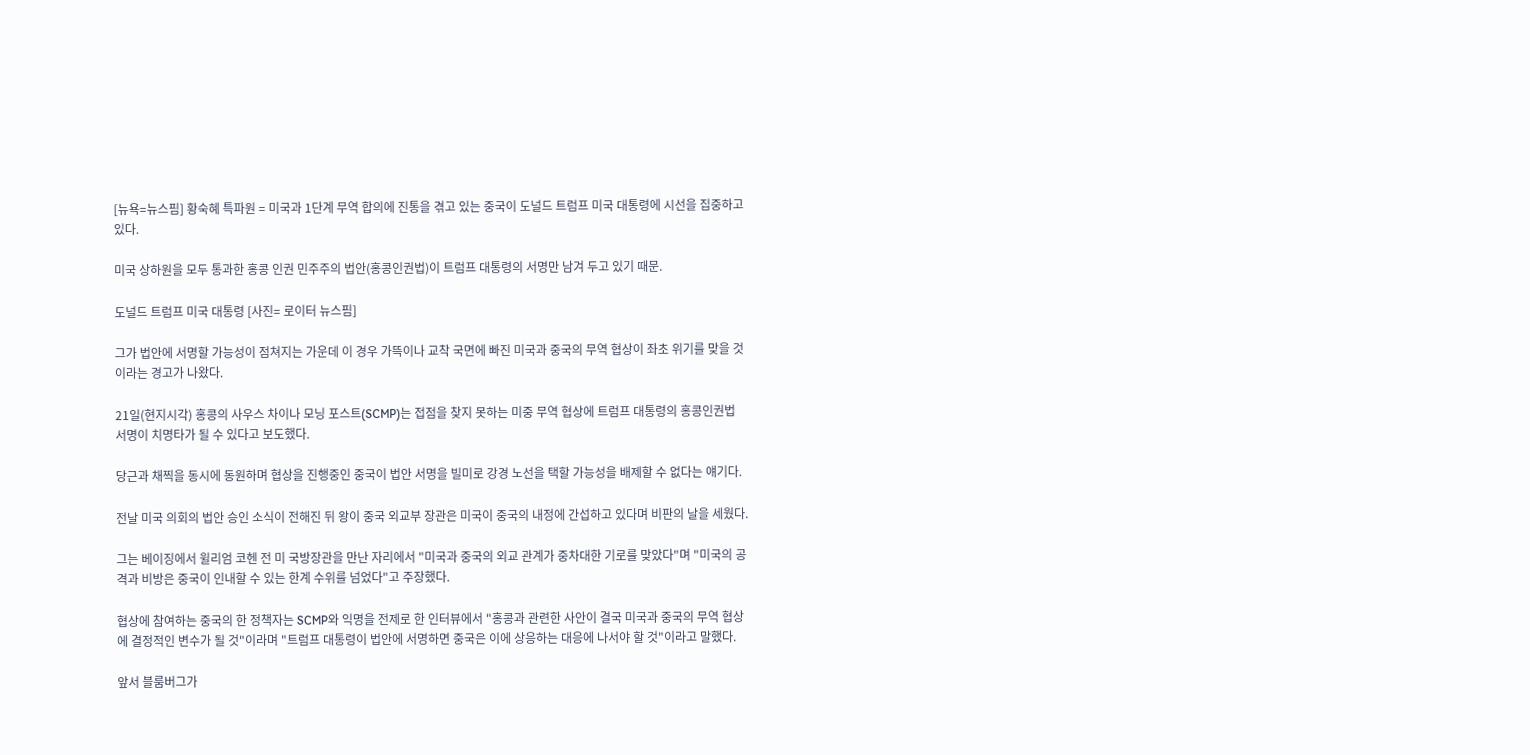[뉴욕=뉴스핌] 황숙혜 특파원 = 미국과 1단계 무역 합의에 진통을 겪고 있는 중국이 도널드 트럼프 미국 대통령에 시선을 집중하고 있다.

미국 상하원을 모두 통과한 홍콩 인권 민주주의 법안(홍콩인권법)이 트럼프 대통령의 서명만 남겨 두고 있기 때문.

도널드 트럼프 미국 대통령 [사진= 로이터 뉴스핌]

그가 법안에 서명할 가능성이 점쳐지는 가운데 이 경우 가뜩이나 교착 국면에 빠진 미국과 중국의 무역 협상이 좌초 위기를 맞을 것이라는 경고가 나왔다.

21일(현지시각) 홍콩의 사우스 차이나 모닝 포스트(SCMP)는 접점을 찾지 못하는 미중 무역 협상에 트럼프 대통령의 홍콩인권법 서명이 치명타가 될 수 있다고 보도했다.

당근과 채찍을 동시에 동원하며 협상을 진행중인 중국이 법안 서명을 빌미로 강경 노선을 택할 가능성을 배제할 수 없다는 얘기다.

전날 미국 의회의 법안 승인 소식이 전해진 뒤 왕이 중국 외교부 장관은 미국이 중국의 내정에 간섭하고 있다며 비판의 날을 세웠다.

그는 베이징에서 윌리엄 코헨 전 미 국방장관을 만난 자리에서 "미국과 중국의 외교 관계가 중차대한 기로를 맞았다"며 "미국의 공격과 비방은 중국이 인내할 수 있는 한계 수위를 넘었다"고 주장했다.

협상에 참여하는 중국의 한 정책자는 SCMP와 익명을 전제로 한 인터뷰에서 "홍콩과 관련한 사안이 결국 미국과 중국의 무역 협상에 결정적인 변수가 될 것"이라며 "트럼프 대통령이 법안에 서명하면 중국은 이에 상응하는 대응에 나서야 할 것"이라고 말했다.

앞서 블룸버그가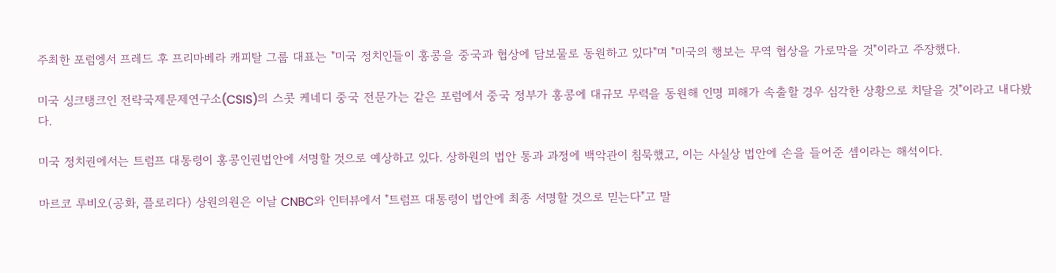주최한 포럼엥서 프레드 후 프리마베라 캐피탈 그룹 대표는 "미국 정치인들이 홍콩을 중국과 협상에 담보물로 동원하고 있다"며 "미국의 행보는 무역 협상을 가로막을 것"이라고 주장했다.

미국 싱크탱크인 전략국제문제연구소(CSIS)의 스콧 케네디 중국 전문가는 같은 포럼에서 중국 정부가 홍콩에 대규모 무력을 동원해 인명 피해가 속출할 경우 심각한 상황으로 치달을 것"이라고 내다봤다.

미국 정치권에서는 트럼프 대통령이 홍콩인권법안에 서명할 것으로 예상하고 있다. 상하원의 법안 통과 과정에 백악관이 침묵했고, 이는 사실상 법안에 손을 들어준 셈이라는 해석이다.

마르코 루비오(공화, 플로리다) 상원의원은 이날 CNBC와 인터뷰에서 "트럼프 대통령이 법안에 최종 서명할 것으로 믿는다"고 말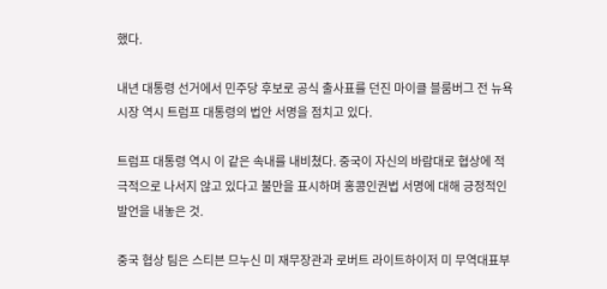했다.

내년 대통령 선거에서 민주당 후보로 공식 출사표를 던진 마이클 블룸버그 전 뉴욕시장 역시 트럼프 대통령의 법안 서명을 점치고 있다.

트럼프 대통령 역시 이 같은 속내를 내비쳤다. 중국이 자신의 바람대로 협상에 적극적으로 나서지 않고 있다고 불만을 표시하며 홍콩인권법 서명에 대해 긍정적인 발언을 내놓은 것.

중국 협상 팀은 스티븐 므누신 미 재무장관과 로버트 라이트하이저 미 무역대표부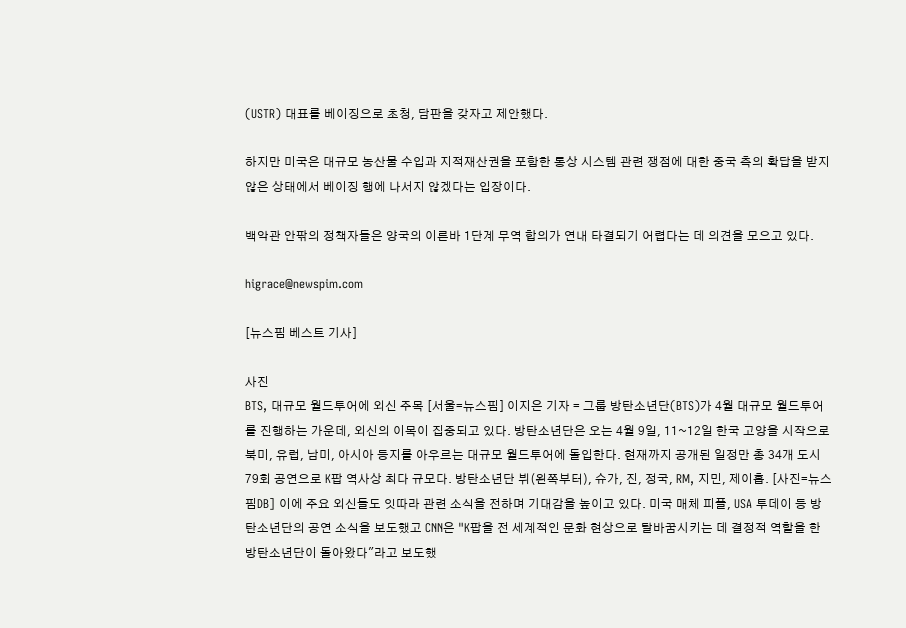(USTR) 대표를 베이징으로 초청, 담판을 갖자고 제안했다.

하지만 미국은 대규모 농산물 수입과 지적재산권을 포함한 통상 시스템 관련 쟁점에 대한 중국 측의 확답을 받지 않은 상태에서 베이징 행에 나서지 않겠다는 입장이다.

백악관 안팎의 정책자들은 양국의 이른바 1단계 무역 합의가 연내 타결되기 어렵다는 데 의견을 모으고 있다.

higrace@newspim.com

[뉴스핌 베스트 기사]

사진
BTS, 대규모 월드투어에 외신 주목 [서울=뉴스핌] 이지은 기자 = 그룹 방탄소년단(BTS)가 4월 대규모 월드투어를 진행하는 가운데, 외신의 이목이 집중되고 있다. 방탄소년단은 오는 4월 9일, 11~12일 한국 고양을 시작으로 북미, 유럽, 남미, 아시아 등지를 아우르는 대규모 월드투어에 돌입한다. 현재까지 공개된 일정만 총 34개 도시 79회 공연으로 K팝 역사상 최다 규모다. 방탄소년단 뷔(왼쪽부터), 슈가, 진, 정국, RM, 지민, 제이홉. [사진=뉴스핌DB] 이에 주요 외신들도 잇따라 관련 소식을 전하며 기대감을 높이고 있다. 미국 매체 피플, USA 투데이 등 방탄소년단의 공연 소식을 보도했고 CNN은 "K팝을 전 세계적인 문화 현상으로 탈바꿈시키는 데 결정적 역할을 한 방탄소년단이 돌아왔다"라고 보도했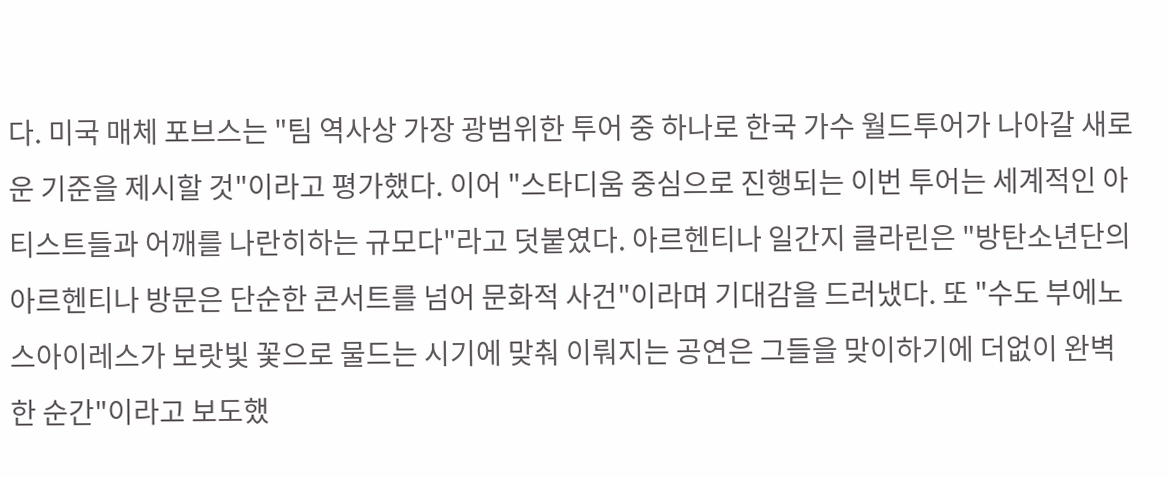다. 미국 매체 포브스는 "팀 역사상 가장 광범위한 투어 중 하나로 한국 가수 월드투어가 나아갈 새로운 기준을 제시할 것"이라고 평가했다. 이어 "스타디움 중심으로 진행되는 이번 투어는 세계적인 아티스트들과 어깨를 나란히하는 규모다"라고 덧붙였다. 아르헨티나 일간지 클라린은 "방탄소년단의 아르헨티나 방문은 단순한 콘서트를 넘어 문화적 사건"이라며 기대감을 드러냈다. 또 "수도 부에노스아이레스가 보랏빛 꽃으로 물드는 시기에 맞춰 이뤄지는 공연은 그들을 맞이하기에 더없이 완벽한 순간"이라고 보도했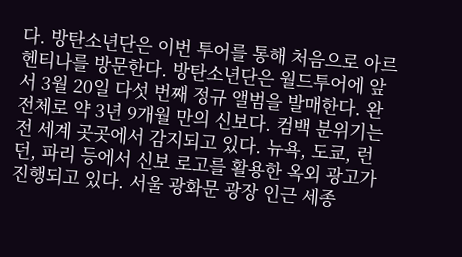다. 방탄소년단은 이번 투어를 통해 처음으로 아르헨티나를 방문한다. 방탄소년단은 월드투어에 앞서 3월 20일 다섯 번째 정규 앨범을 발매한다. 완전체로 약 3년 9개월 만의 신보다. 컴백 분위기는 전 세계 곳곳에서 감지되고 있다. 뉴욕, 도쿄, 런던, 파리 등에서 신보 로고를 활용한 옥외 광고가 진행되고 있다. 서울 광화문 광장 인근 세종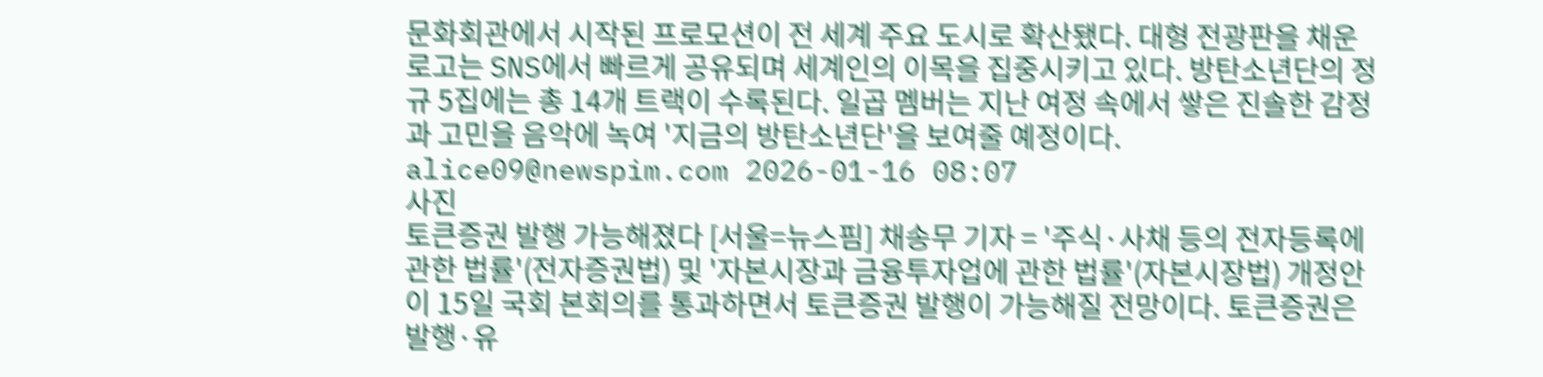문화회관에서 시작된 프로모션이 전 세계 주요 도시로 확산됐다. 대형 전광판을 채운 로고는 SNS에서 빠르게 공유되며 세계인의 이목을 집중시키고 있다. 방탄소년단의 정규 5집에는 총 14개 트랙이 수록된다. 일곱 멤버는 지난 여정 속에서 쌓은 진솔한 감정과 고민을 음악에 녹여 '지금의 방탄소년단'을 보여줄 예정이다. alice09@newspim.com 2026-01-16 08:07
사진
토큰증권 발행 가능해졌다 [서울=뉴스핌] 채송무 기자 = '주식·사채 등의 전자등록에 관한 법률'(전자증권법) 및 '자본시장과 금융투자업에 관한 법률'(자본시장법) 개정안이 15일 국회 본회의를 통과하면서 토큰증권 발행이 가능해질 전망이다. 토큰증권은 발행·유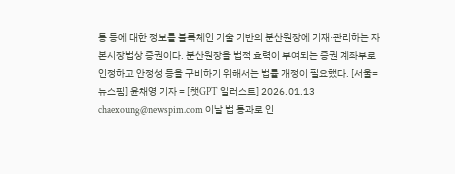통 등에 대한 정보를 블록체인 기술 기반의 분산원장에 기재·관리하는 자본시장법상 증권이다. 분산원장을 법적 효력이 부여되는 증권 계좌부로 인정하고 안정성 등을 구비하기 위해서는 법률 개정이 필요했다. [서울=뉴스핌] 윤채영 기자 = [챗GPT 일러스트] 2026.01.13 chaexoung@newspim.com 이날 법 통과로 인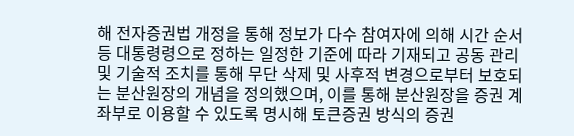해 전자증권법 개정을 통해 정보가 다수 참여자에 의해 시간 순서 등 대통령령으로 정하는 일정한 기준에 따라 기재되고 공동 관리 및 기술적 조치를 통해 무단 삭제 및 사후적 변경으로부터 보호되는 분산원장의 개념을 정의했으며, 이를 통해 분산원장을 증권 계좌부로 이용할 수 있도록 명시해 토큰증권 방식의 증권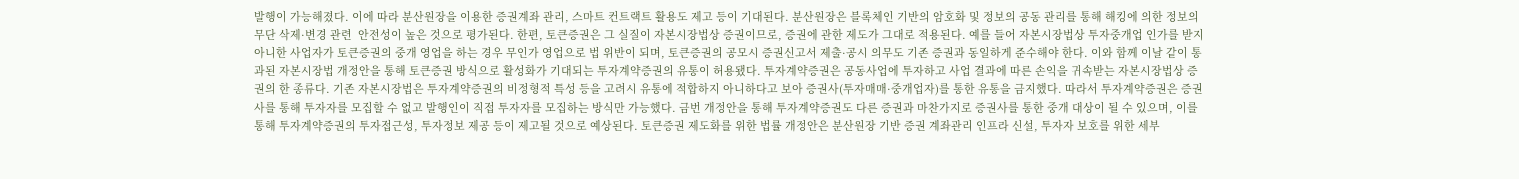발행이 가능해졌다. 이에 따라 분산원장을 이용한 증권계좌 관리, 스마트 컨트랙트 활용도 제고 등이 기대된다. 분산원장은 블록체인 기반의 암호화 및 정보의 공동 관리를 통해 해킹에 의한 정보의 무단 삭제·변경 관련  안전성이 높은 것으로 평가된다. 한편, 토큰증권은 그 실질이 자본시장법상 증권이므로, 증권에 관한 제도가 그대로 적용된다. 예를 들어 자본시장법상 투자중개업 인가를 받지 아니한 사업자가 토큰증권의 중개 영업을 하는 경우 무인가 영업으로 법 위반이 되며, 토큰증권의 공모시 증권신고서 제출·공시 의무도 기존 증권과 동일하게 준수해야 한다. 이와 함께 이날 같이 통과된 자본시장법 개정안을 통해 토큰증권 방식으로 활성화가 기대되는 투자계약증권의 유통이 허용됐다. 투자계약증권은 공동사업에 투자하고 사업 결과에 따른 손익을 귀속받는 자본시장법상 증권의 한 종류다. 기존 자본시장법은 투자계약증권의 비정형적 특성 등을 고려시 유통에 적합하지 아니하다고 보아 증권사(투자매매·중개업자)를 통한 유통을 금지했다. 따라서 투자계약증권은 증권사를 통해 투자자를 모집할 수 없고 발행인이 직접 투자자를 모집하는 방식만 가능했다. 금번 개정안을 통해 투자계약증권도 다른 증권과 마찬가지로 증권사를 통한 중개 대상이 될 수 있으며, 이를 통해 투자계약증권의 투자접근성, 투자정보 제공 등이 제고될 것으로 예상된다. 토큰증권 제도화를 위한 법률 개정안은 분산원장 기반 증권 계좌관리 인프라 신설, 투자자 보호를 위한 세부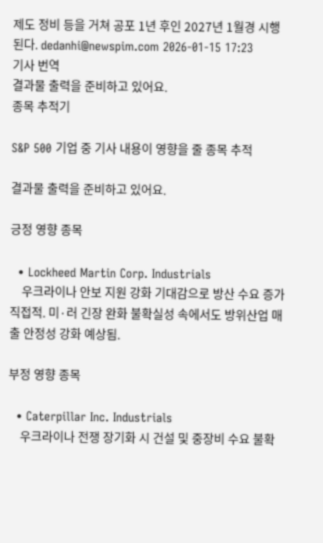제도 정비 등을 거쳐 공포 1년 후인 2027년 1월경 시행된다. dedanhi@newspim.com 2026-01-15 17:23
기사 번역
결과물 출력을 준비하고 있어요.
종목 추적기

S&P 500 기업 중 기사 내용이 영향을 줄 종목 추적

결과물 출력을 준비하고 있어요.

긍정 영향 종목

  • Lockheed Martin Corp. Industrials
    우크라이나 안보 지원 강화 기대감으로 방산 수요 증가 직접적. 미·러 긴장 완화 불확실성 속에서도 방위산업 매출 안정성 강화 예상됨.

부정 영향 종목

  • Caterpillar Inc. Industrials
    우크라이나 전쟁 장기화 시 건설 및 중장비 수요 불확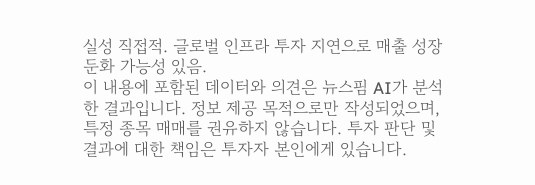실성 직접적. 글로벌 인프라 투자 지연으로 매출 성장 둔화 가능성 있음.
이 내용에 포함된 데이터와 의견은 뉴스핌 AI가 분석한 결과입니다. 정보 제공 목적으로만 작성되었으며, 특정 종목 매매를 권유하지 않습니다. 투자 판단 및 결과에 대한 책임은 투자자 본인에게 있습니다.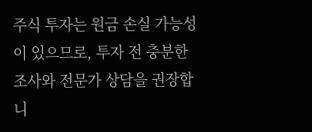주식 투자는 원금 손실 가능성이 있으므로, 투자 전 충분한 조사와 전문가 상담을 권장합니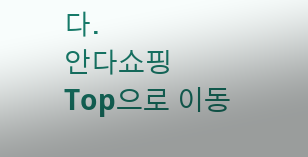다.
안다쇼핑
Top으로 이동